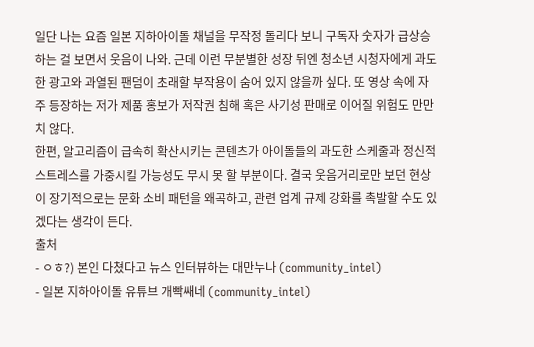일단 나는 요즘 일본 지하아이돌 채널을 무작정 돌리다 보니 구독자 숫자가 급상승하는 걸 보면서 웃음이 나와. 근데 이런 무분별한 성장 뒤엔 청소년 시청자에게 과도한 광고와 과열된 팬덤이 초래할 부작용이 숨어 있지 않을까 싶다. 또 영상 속에 자주 등장하는 저가 제품 홍보가 저작권 침해 혹은 사기성 판매로 이어질 위험도 만만치 않다.
한편, 알고리즘이 급속히 확산시키는 콘텐츠가 아이돌들의 과도한 스케줄과 정신적 스트레스를 가중시킬 가능성도 무시 못 할 부분이다. 결국 웃음거리로만 보던 현상이 장기적으로는 문화 소비 패턴을 왜곡하고, 관련 업계 규제 강화를 촉발할 수도 있겠다는 생각이 든다.
출처
- ㅇㅎ?) 본인 다쳤다고 뉴스 인터뷰하는 대만누나 (community_intel)
- 일본 지하아이돌 유튜브 개빡쌔네 (community_intel)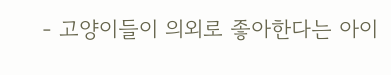- 고양이들이 의외로 좋아한다는 아이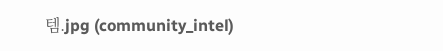템.jpg (community_intel)